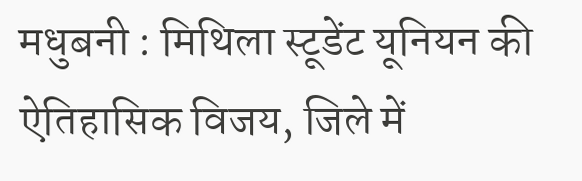मधुबनी : मिथिला स्टूडेंट यूनियन की ऐतिहासिक विजय, जिले में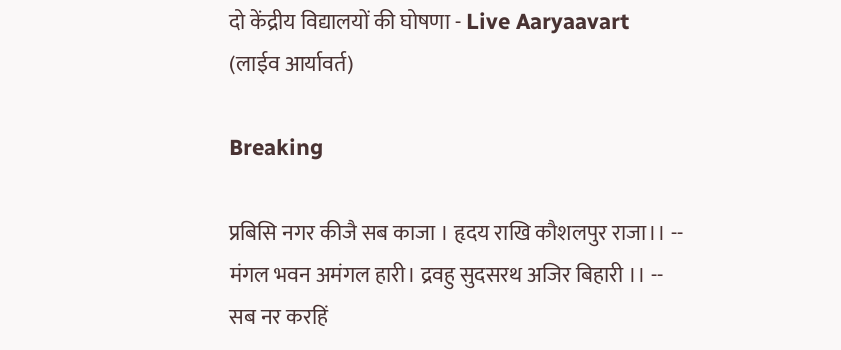दो केंद्रीय विद्यालयों की घोषणा - Live Aaryaavart (लाईव आर्यावर्त)

Breaking

प्रबिसि नगर कीजै सब काजा । हृदय राखि कौशलपुर राजा।। -- मंगल भवन अमंगल हारी। द्रवहु सुदसरथ अजिर बिहारी ।। -- सब नर करहिं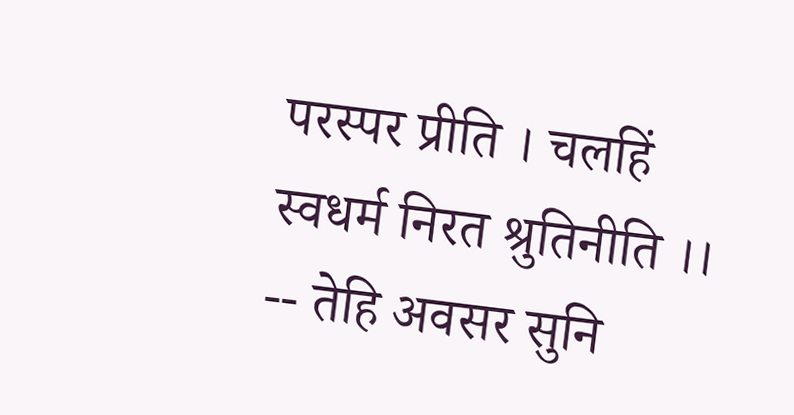परस्पर प्रीति । चलहिं स्वधर्म निरत श्रुतिनीति ।। -- तेहि अवसर सुनि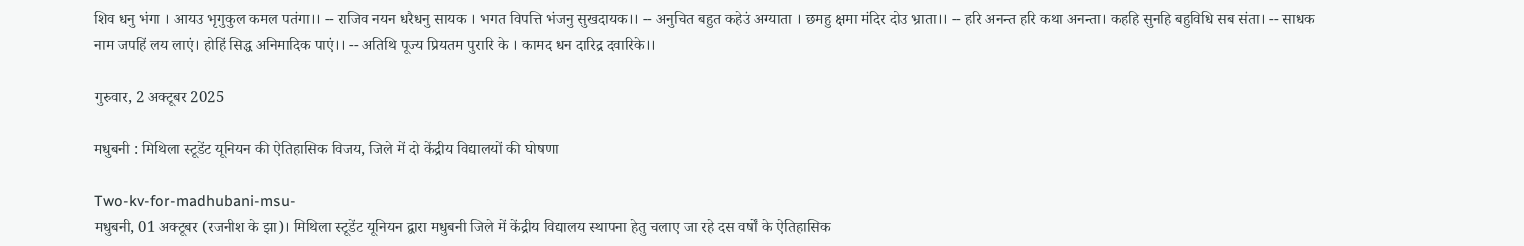शिव धनु भंगा । आयउ भृगुकुल कमल पतंगा।। -- राजिव नयन धरैधनु सायक । भगत विपत्ति भंजनु सुखदायक।। -- अनुचित बहुत कहेउं अग्याता । छमहु क्षमा मंदिर दोउ भ्राता।। -- हरि अनन्त हरि कथा अनन्ता। कहहि सुनहि बहुविधि सब संता। -- साधक नाम जपहिं लय लाएं। होहिं सिद्ध अनिमादिक पाएं।। -- अतिथि पूज्य प्रियतम पुरारि के । कामद धन दारिद्र दवारिके।।

गुरुवार, 2 अक्टूबर 2025

मधुबनी : मिथिला स्टूडेंट यूनियन की ऐतिहासिक विजय, जिले में दो केंद्रीय विद्यालयों की घोषणा

Two-kv-for-madhubani-msu-
मधुबनी, 01 अक्टूबर (रजनीश के झा)। मिथिला स्टूडेंट यूनियन द्वारा मधुबनी जिले में केंद्रीय विद्यालय स्थापना हेतु चलाए जा रहे दस वर्षों के ऐतिहासिक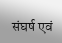संघर्ष एवं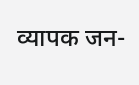व्यापक जन-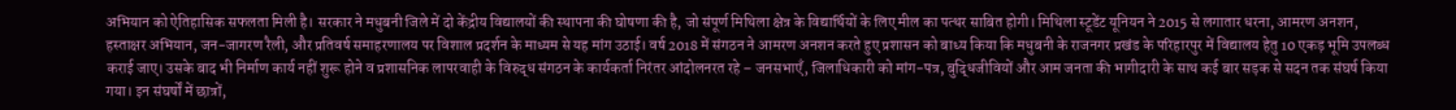अभियान को ऐतिहासिक सफलता मिली है। सरकार ने मधुबनी जिले में दो केंद्रीय विद्यालयों की स्थापना की घोषणा की है, जो संपूर्ण मिथिला क्षेत्र के विद्यार्थियों के लिए मील का पत्थर साबित होगी। मिथिला स्टूडेंट यूनियन ने 2015 से लगातार धरना, आमरण अनशन, हस्ताक्षर अभियान, जन-जागरण रैली, और प्रतिवर्ष समाहरणालय पर विशाल प्रदर्शन के माध्यम से यह मांग उठाई। वर्ष 2018 में संगठन ने आमरण अनशन करते हुए प्रशासन को बाध्य किया कि मधुबनी के राजनगर प्रखंड के परिहारपुर में विद्यालय हेतु 10 एकड़ भूमि उपलब्ध कराई जाए। उसके बाद भी निर्माण कार्य नहीं शुरू होने व प्रशासनिक लापरवाही के विरुद्ध संगठन के कार्यकर्ता निरंतर आंदोलनरत रहे – जनसभाएँ, जिलाधिकारी को मांग-पत्र, बुद्धिजीवियों और आम जनता की भागीदारी के साथ कई बार सड़क से सदन तक संघर्ष किया गया। इन संघर्षों में छात्रों,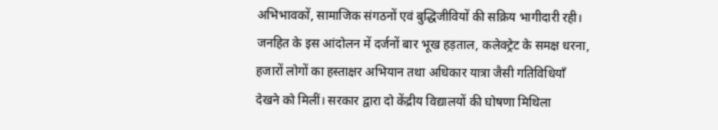अभिभावकों, सामाजिक संगठनों एवं बुद्धिजीवियों की सक्रिय भागीदारी रही। जनहित के इस आंदोलन में दर्जनों बार भूख हड़ताल, कलेक्ट्रेट के समक्ष धरना, हजारों लोगों का हस्ताक्षर अभियान तथा अधिकार यात्रा जैसी गतिविधियाँ देखने को मिलीं। सरकार द्वारा दो केंद्रीय विद्यालयों की घोषणा मिथिला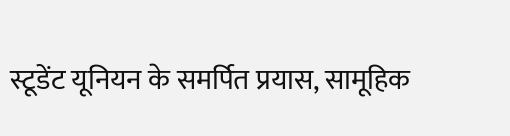स्टूडेंट यूनियन के समर्पित प्रयास, सामूहिक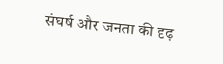संघर्ष और जनता की दृढ़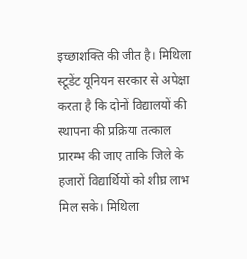इच्छाशक्ति की जीत है। मिथिला स्टूडेंट यूनियन सरकार से अपेक्षा करता है कि दोनों विद्यालयों की स्थापना की प्रक्रिया तत्काल प्रारम्भ की जाए ताकि जिले के हजारों विद्यार्थियों को शीघ्र लाभ मिल सके। मिथिला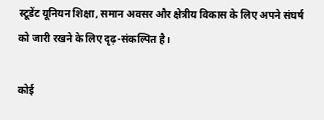स्टूडेंट यूनियन शिक्षा, समान अवसर और क्षेत्रीय विकास के लिए अपने संघर्ष को जारी रखने के लिए दृढ़-संकल्पित है।

कोई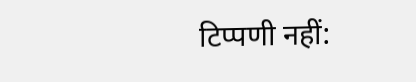टिप्पणी नहीं: